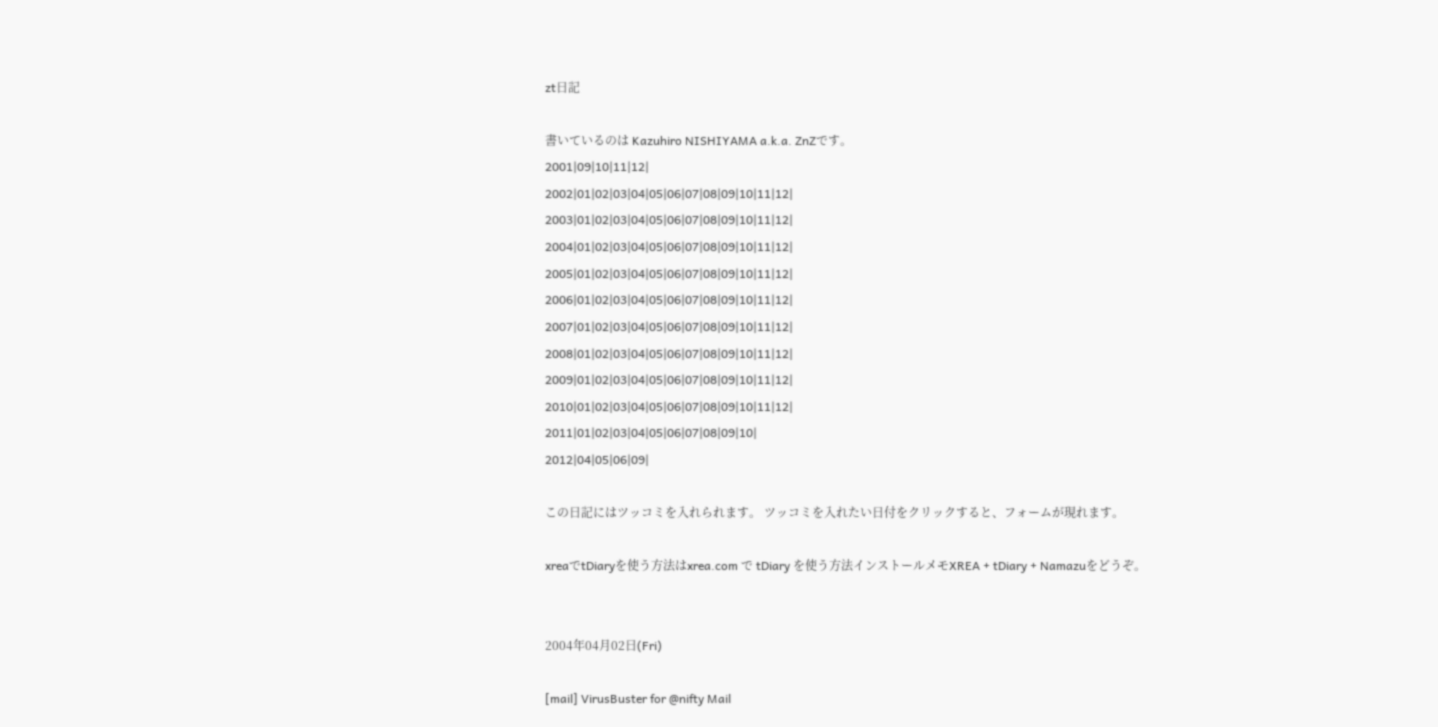zt日記

書いているのは Kazuhiro NISHIYAMA a.k.a. ZnZです。
2001|09|10|11|12|
2002|01|02|03|04|05|06|07|08|09|10|11|12|
2003|01|02|03|04|05|06|07|08|09|10|11|12|
2004|01|02|03|04|05|06|07|08|09|10|11|12|
2005|01|02|03|04|05|06|07|08|09|10|11|12|
2006|01|02|03|04|05|06|07|08|09|10|11|12|
2007|01|02|03|04|05|06|07|08|09|10|11|12|
2008|01|02|03|04|05|06|07|08|09|10|11|12|
2009|01|02|03|04|05|06|07|08|09|10|11|12|
2010|01|02|03|04|05|06|07|08|09|10|11|12|
2011|01|02|03|04|05|06|07|08|09|10|
2012|04|05|06|09|

この日記にはツッコミを入れられます。 ツッコミを入れたい日付をクリックすると、フォームが現れます。

xreaでtDiaryを使う方法はxrea.com で tDiary を使う方法インストールメモXREA + tDiary + Namazuをどうぞ。


2004年04月02日(Fri)

[mail] VirusBuster for @nifty Mail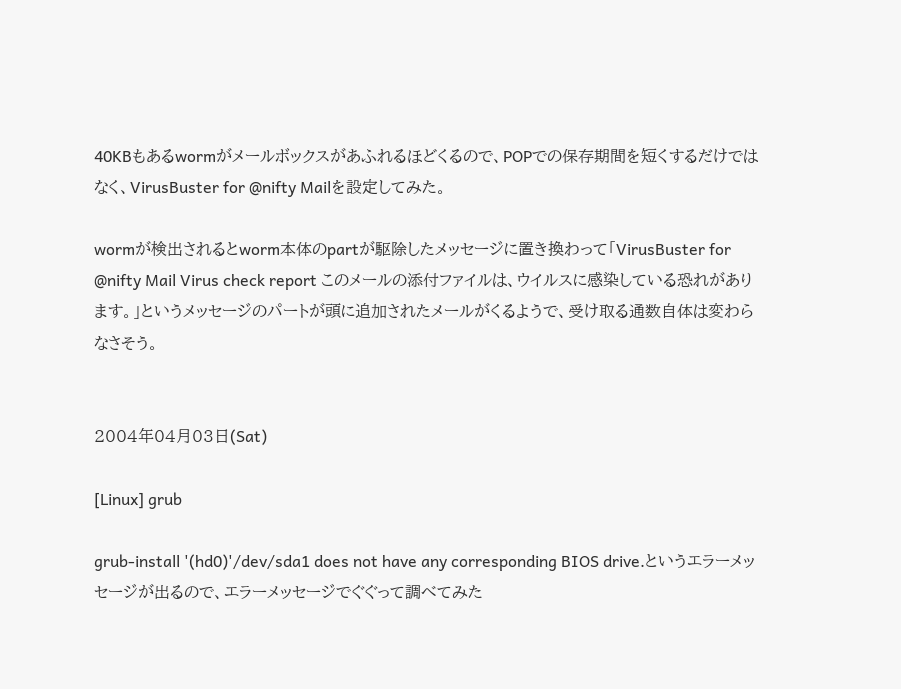40KBもあるwormがメールボックスがあふれるほどくるので、POPでの保存期間を短くするだけではなく、VirusBuster for @nifty Mailを設定してみた。

wormが検出されるとworm本体のpartが駆除したメッセージに置き換わって「VirusBuster for @nifty Mail Virus check report このメールの添付ファイルは、ウイルスに感染している恐れがあります。」というメッセージのパートが頭に追加されたメールがくるようで、受け取る通数自体は変わらなさそう。


2004年04月03日(Sat)

[Linux] grub

grub-install '(hd0)'/dev/sda1 does not have any corresponding BIOS drive.というエラーメッセージが出るので、エラーメッセージでぐぐって調べてみた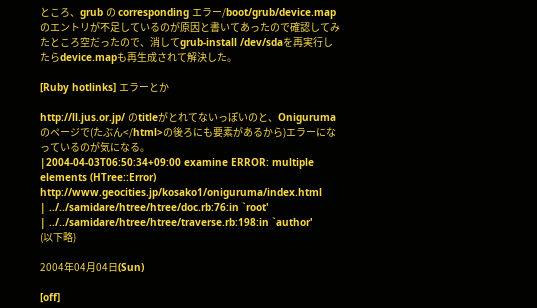ところ、grub の corresponding エラー/boot/grub/device.mapのエントリが不足しているのが原因と書いてあったので確認してみたところ空だったので、消してgrub-install /dev/sdaを再実行したらdevice.mapも再生成されて解決した。

[Ruby hotlinks] エラーとか

http://ll.jus.or.jp/ のtitleがとれてないっぽいのと、Onigurumaのページで(たぶん</html>の後ろにも要素があるから)エラーになっているのが気になる。
|2004-04-03T06:50:34+09:00 examine ERROR: multiple elements (HTree::Error) http://www.geocities.jp/kosako1/oniguruma/index.html
| ../../samidare/htree/htree/doc.rb:76:in `root'
| ../../samidare/htree/htree/traverse.rb:198:in `author'
(以下略)

2004年04月04日(Sun)

[off]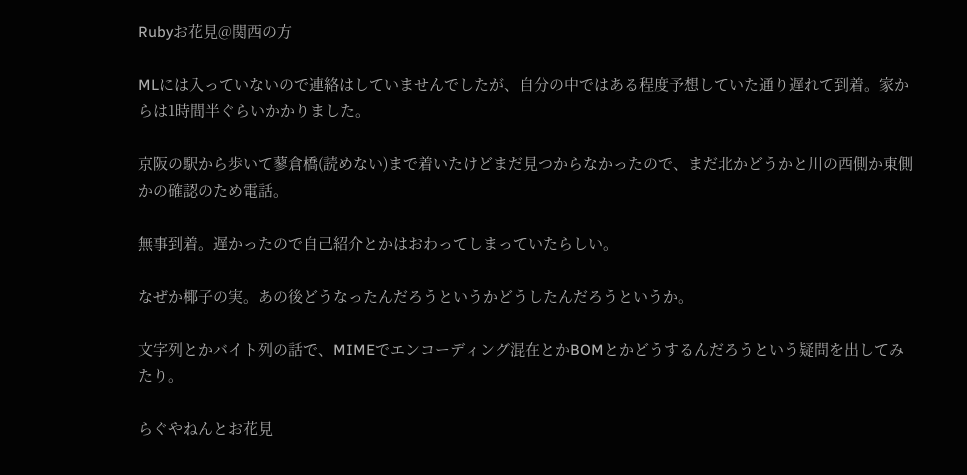Rubyお花見@関西の方

MLには入っていないので連絡はしていませんでしたが、自分の中ではある程度予想していた通り遅れて到着。家からは1時間半ぐらいかかりました。

京阪の駅から歩いて蓼倉橋(読めない)まで着いたけどまだ見つからなかったので、まだ北かどうかと川の西側か東側かの確認のため電話。

無事到着。遅かったので自己紹介とかはおわってしまっていたらしい。

なぜか椰子の実。あの後どうなったんだろうというかどうしたんだろうというか。

文字列とかバイト列の話で、MIMEでエンコーディング混在とかBOMとかどうするんだろうという疑問を出してみたり。

らぐやねんとお花見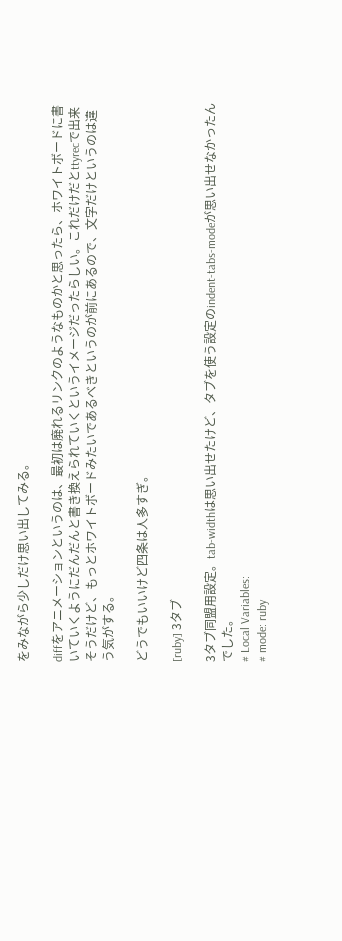をみながら少しだけ思い出してみる。

diffをアニメーションというのは、最初は廃れるリンクのようなものかと思ったら、ホワイトボードに書いていくようにだんだんと書き換えられていくというイメージだったらしい。これだけだとttyrecで出来そうだけど、もっとホワイトボードみたいであるべきというのが前にあるので、文字だけというのは違う気がする。

どうでもいいけど四条は人多すぎ。

[ruby] 3タブ

3タブ同盟用設定。tab-widthは思い出せたけど、タブを使う設定のindent-tabs-modeが思い出せなかったんでした。
# Local Variables:
# mode: ruby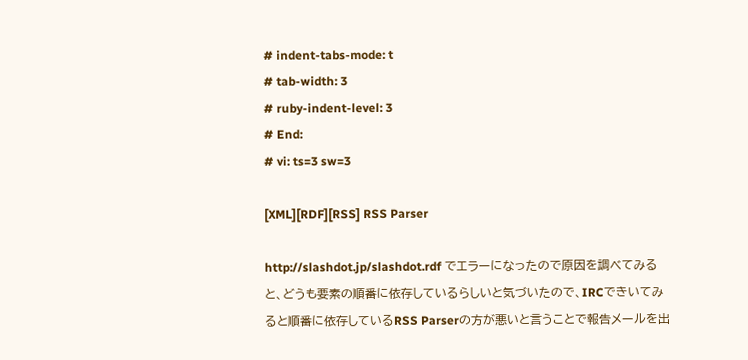# indent-tabs-mode: t
# tab-width: 3
# ruby-indent-level: 3
# End:
# vi: ts=3 sw=3

[XML][RDF][RSS] RSS Parser

http://slashdot.jp/slashdot.rdf でエラーになったので原因を調べてみると、どうも要素の順番に依存しているらしいと気づいたので、IRCできいてみると順番に依存しているRSS Parserの方が悪いと言うことで報告メールを出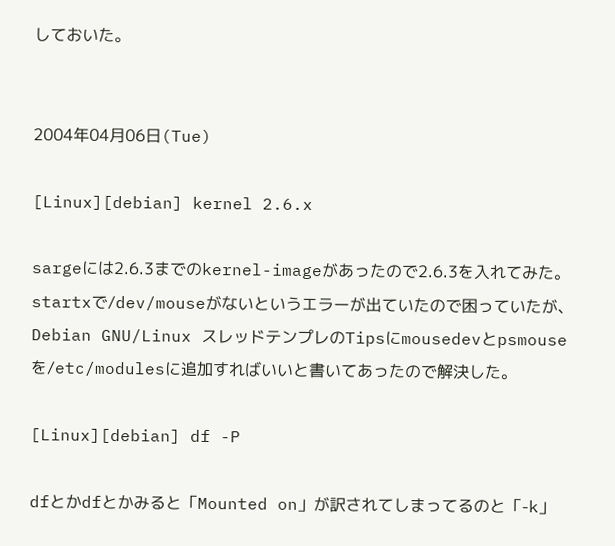しておいた。


2004年04月06日(Tue)

[Linux][debian] kernel 2.6.x

sargeには2.6.3までのkernel-imageがあったので2.6.3を入れてみた。startxで/dev/mouseがないというエラーが出ていたので困っていたが、Debian GNU/Linux スレッドテンプレのTipsにmousedevとpsmouseを/etc/modulesに追加すればいいと書いてあったので解決した。

[Linux][debian] df -P

dfとかdfとかみると「Mounted on」が訳されてしまってるのと「-k」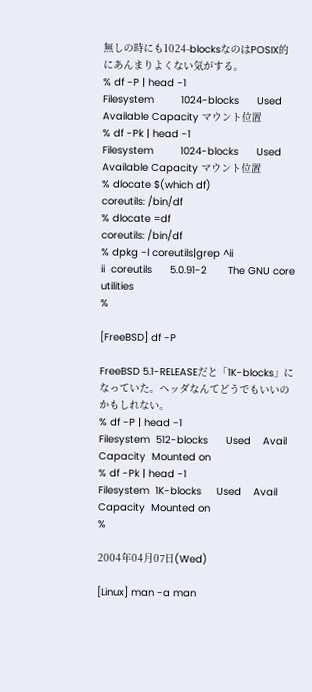無しの時にも1024-blocksなのはPOSIX的にあんまりよくない気がする。
% df -P | head -1
Filesystem         1024-blocks      Used Available Capacity マウント位置
% df -Pk | head -1
Filesystem         1024-blocks      Used Available Capacity マウント位置
% dlocate $(which df)
coreutils: /bin/df
% dlocate =df
coreutils: /bin/df
% dpkg -l coreutils|grep ^ii
ii  coreutils      5.0.91-2       The GNU core utilities
%

[FreeBSD] df -P

FreeBSD 5.1-RELEASEだと「1K-blocks」になっていた。ヘッダなんてどうでもいいのかもしれない。
% df -P | head -1
Filesystem  512-blocks      Used    Avail Capacity  Mounted on
% df -Pk | head -1
Filesystem  1K-blocks     Used    Avail Capacity  Mounted on
%

2004年04月07日(Wed)

[Linux] man -a man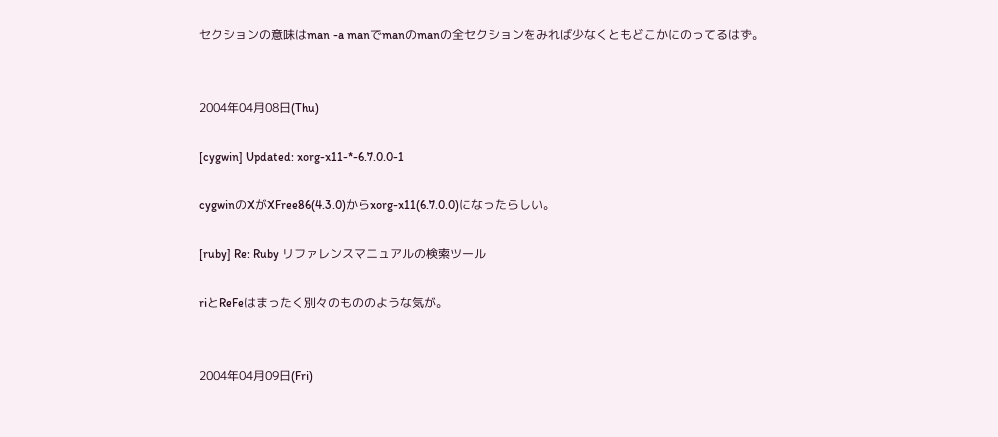セクションの意味はman -a manでmanのmanの全セクションをみれば少なくともどこかにのってるはず。


2004年04月08日(Thu)

[cygwin] Updated: xorg-x11-*-6.7.0.0-1

cygwinのXがXFree86(4.3.0)からxorg-x11(6.7.0.0)になったらしい。

[ruby] Re: Ruby リファレンスマニュアルの検索ツール

riとReFeはまったく別々のもののような気が。


2004年04月09日(Fri)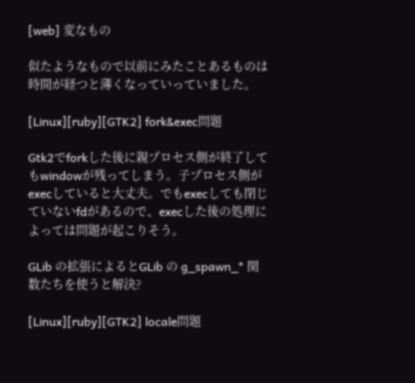[web] 変なもの

似たようなもので以前にみたことあるものは時間が経つと薄くなっていっていました。

[Linux][ruby][GTK2] fork&exec問題

Gtk2でforkした後に親プロセス側が終了してもwindowが残ってしまう。子プロセス側がexecしていると大丈夫。でもexecしても閉じていないfdがあるので、execした後の処理によっては問題が起こりそう。

GLib の拡張によるとGLib の g_spawn_* 関数たちを使うと解決?

[Linux][ruby][GTK2] locale問題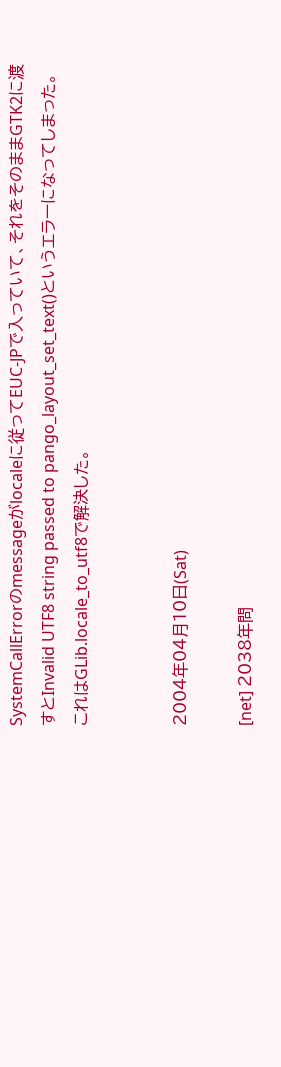SystemCallErrorのmessageがlocaleに従ってEUC-JPで入っていて、それをそのままGTK2に渡すとInvalid UTF8 string passed to pango_layout_set_text()というエラーになってしまった。これはGLib.locale_to_utf8で解決した。


2004年04月10日(Sat)

[net] 2038年問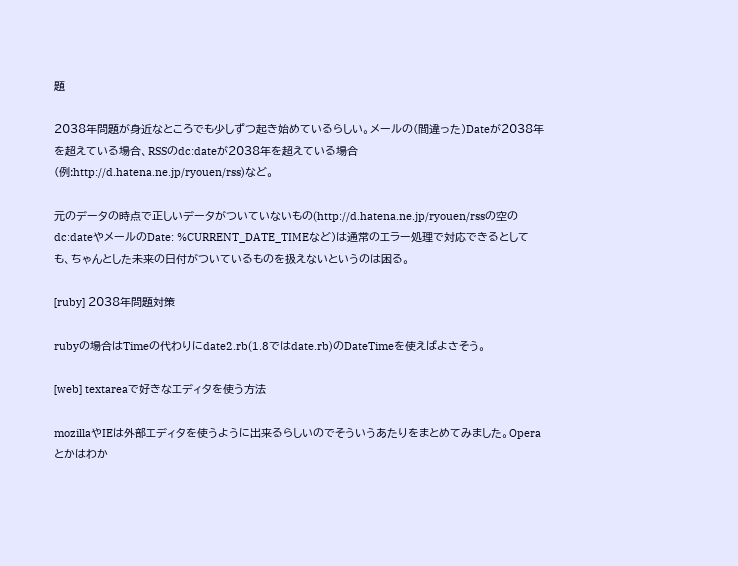題

2038年問題が身近なところでも少しずつ起き始めているらしい。メールの(間違った)Dateが2038年を超えている場合、RSSのdc:dateが2038年を超えている場合(例:http://d.hatena.ne.jp/ryouen/rss)など。

元のデータの時点で正しいデータがついていないもの(http://d.hatena.ne.jp/ryouen/rssの空のdc:dateやメールのDate: %CURRENT_DATE_TIMEなど)は通常のエラー処理で対応できるとしても、ちゃんとした未来の日付がついているものを扱えないというのは困る。

[ruby] 2038年問題対策

rubyの場合はTimeの代わりにdate2.rb(1.8ではdate.rb)のDateTimeを使えばよさそう。

[web] textareaで好きなエディタを使う方法

mozillaやIEは外部エディタを使うように出来るらしいのでそういうあたりをまとめてみました。Operaとかはわか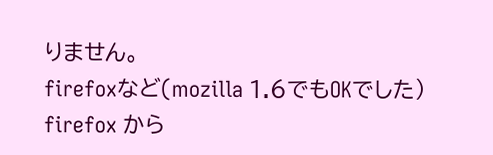りません。
firefoxなど(mozilla 1.6でもOKでした)
firefox から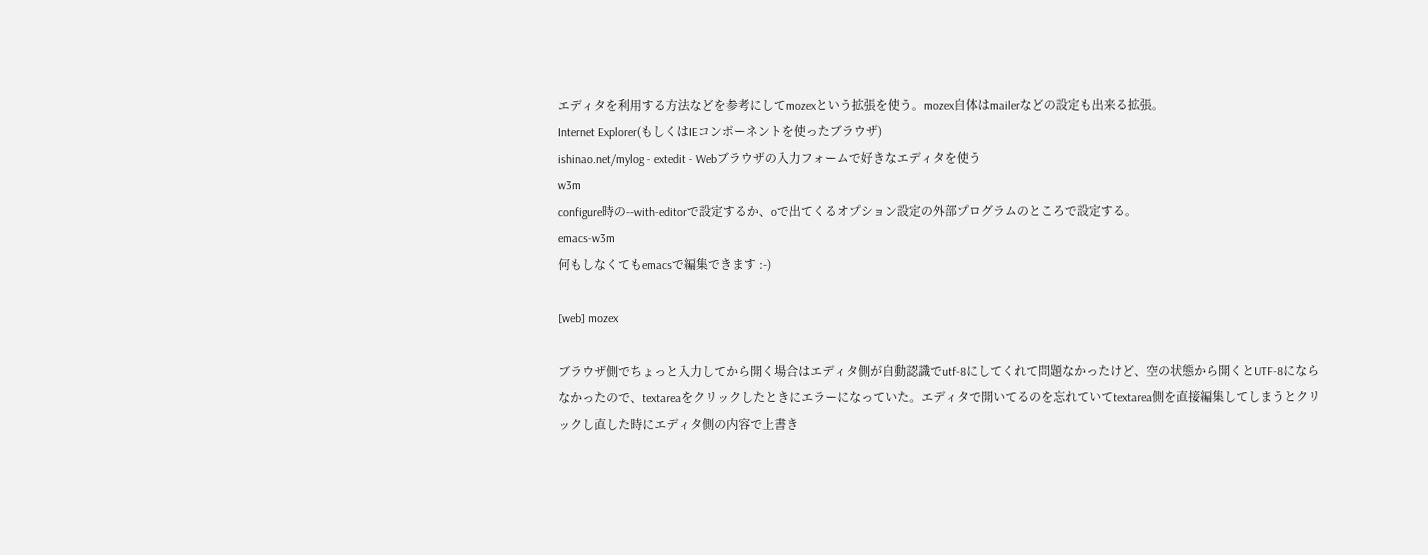エディタを利用する方法などを参考にしてmozexという拡張を使う。mozex自体はmailerなどの設定も出来る拡張。
Internet Explorer(もしくはIEコンポーネントを使ったブラウザ)
ishinao.net/mylog - extedit - Webブラウザの入力フォームで好きなエディタを使う
w3m
configure時の--with-editorで設定するか、oで出てくるオプション設定の外部プログラムのところで設定する。
emacs-w3m
何もしなくてもemacsで編集できます :-)

[web] mozex

ブラウザ側でちょっと入力してから開く場合はエディタ側が自動認識でutf-8にしてくれて問題なかったけど、空の状態から開くとUTF-8にならなかったので、textareaをクリックしたときにエラーになっていた。エディタで開いてるのを忘れていてtextarea側を直接編集してしまうとクリックし直した時にエディタ側の内容で上書き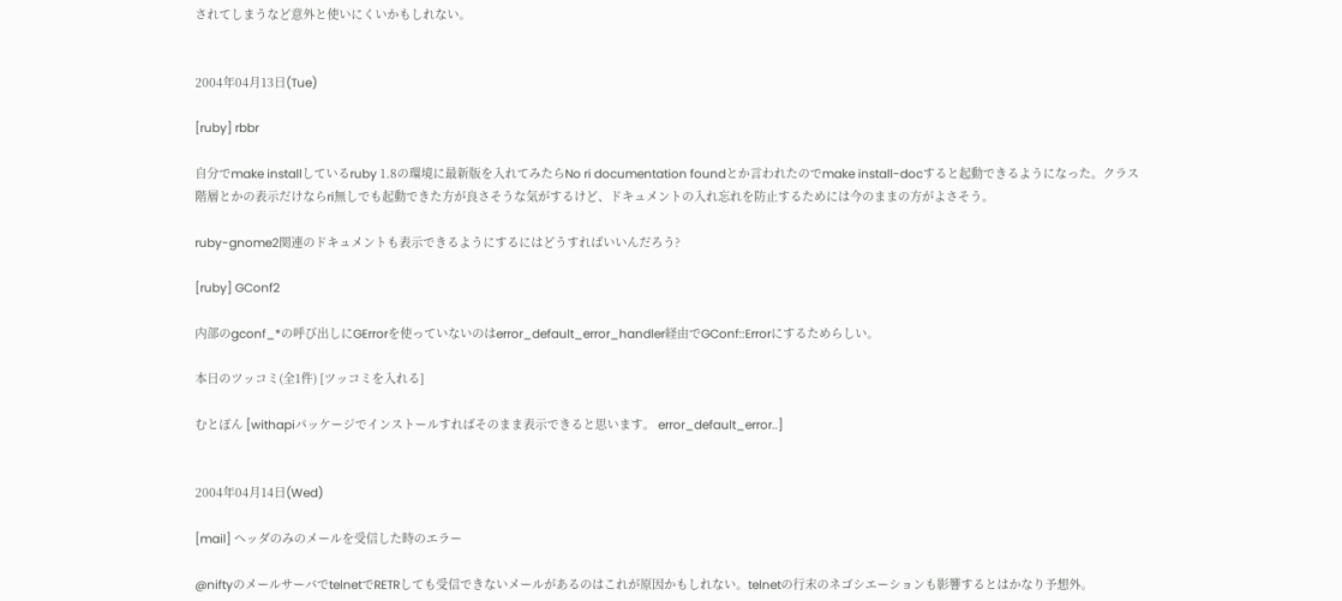されてしまうなど意外と使いにくいかもしれない。


2004年04月13日(Tue)

[ruby] rbbr

自分でmake installしているruby 1.8の環境に最新版を入れてみたらNo ri documentation foundとか言われたのでmake install-docすると起動できるようになった。クラス階層とかの表示だけならri無しでも起動できた方が良さそうな気がするけど、ドキュメントの入れ忘れを防止するためには今のままの方がよさそう。

ruby-gnome2関連のドキュメントも表示できるようにするにはどうすればいいんだろう?

[ruby] GConf2

内部のgconf_*の呼び出しにGErrorを使っていないのはerror_default_error_handler経由でGConf::Errorにするためらしい。

本日のツッコミ(全1件) [ツッコミを入れる]

むとぽん [withapiパッケージでインストールすればそのまま表示できると思います。 error_default_error..]


2004年04月14日(Wed)

[mail] ヘッダのみのメールを受信した時のエラー

@niftyのメールサーバでtelnetでRETRしても受信できないメールがあるのはこれが原因かもしれない。telnetの行末のネゴシエーションも影響するとはかなり予想外。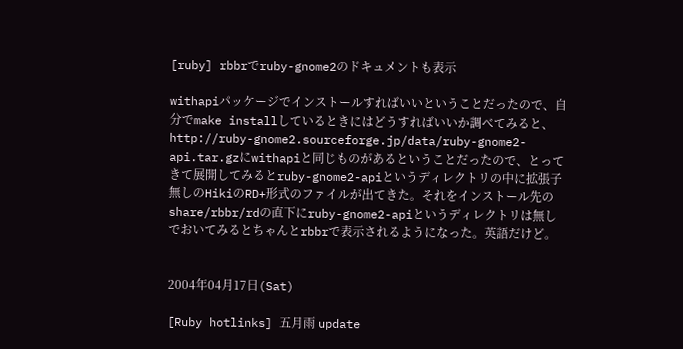[ruby] rbbrでruby-gnome2のドキュメントも表示

withapiパッケージでインストールすればいいということだったので、自分でmake installしているときにはどうすればいいか調べてみると、http://ruby-gnome2.sourceforge.jp/data/ruby-gnome2-api.tar.gzにwithapiと同じものがあるということだったので、とってきて展開してみるとruby-gnome2-apiというディレクトリの中に拡張子無しのHikiのRD+形式のファイルが出てきた。それをインストール先のshare/rbbr/rdの直下にruby-gnome2-apiというディレクトリは無しでおいてみるとちゃんとrbbrで表示されるようになった。英語だけど。


2004年04月17日(Sat)

[Ruby hotlinks] 五月雨 update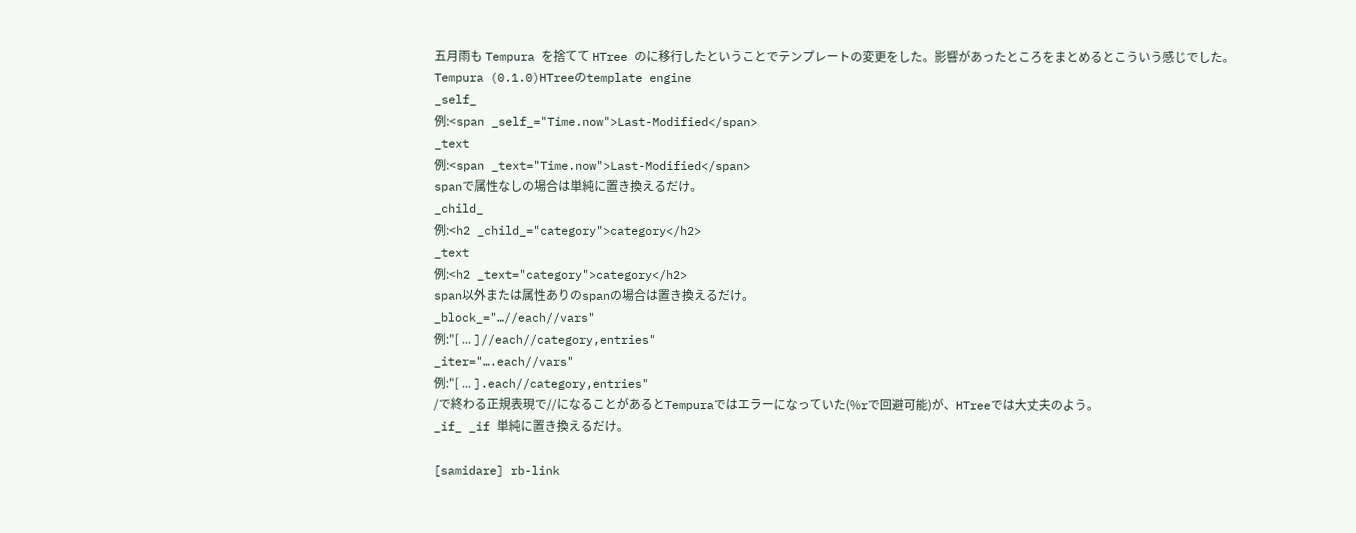五月雨も Tempura を捨てて HTree のに移行したということでテンプレートの変更をした。影響があったところをまとめるとこういう感じでした。
Tempura (0.1.0)HTreeのtemplate engine
_self_
例:<span _self_="Time.now">Last-Modified</span>
_text
例:<span _text="Time.now">Last-Modified</span>
spanで属性なしの場合は単純に置き換えるだけ。
_child_
例:<h2 _child_="category">category</h2>
_text
例:<h2 _text="category">category</h2>
span以外または属性ありのspanの場合は置き換えるだけ。
_block_="…//each//vars"
例:"[ ... ]//each//category,entries"
_iter="….each//vars"
例:"[ ... ].each//category,entries"
/で終わる正規表現で//になることがあるとTempuraではエラーになっていた(%rで回避可能)が、HTreeでは大丈夫のよう。
_if_ _if 単純に置き換えるだけ。

[samidare] rb-link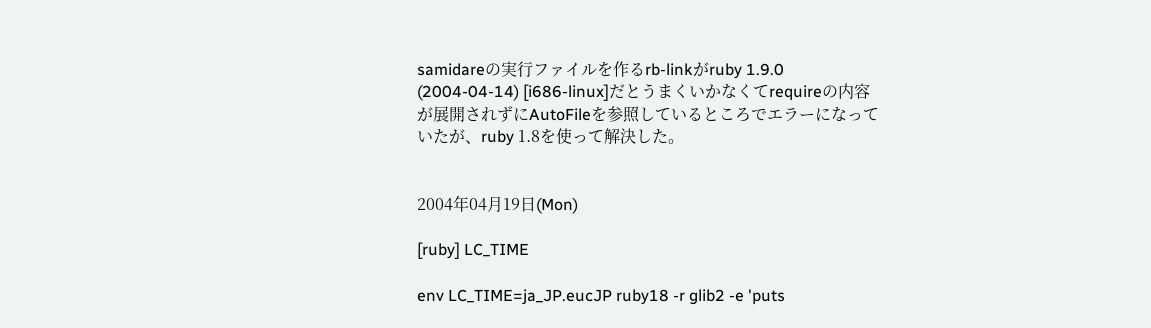samidareの実行ファイルを作るrb-linkがruby 1.9.0 (2004-04-14) [i686-linux]だとうまくいかなくてrequireの内容が展開されずにAutoFileを参照しているところでエラーになっていたが、ruby 1.8を使って解決した。


2004年04月19日(Mon)

[ruby] LC_TIME

env LC_TIME=ja_JP.eucJP ruby18 -r glib2 -e 'puts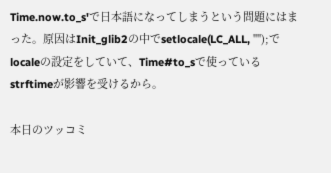Time.now.to_s'で日本語になってしまうという問題にはまった。原因はInit_glib2の中でsetlocale(LC_ALL, "");でlocaleの設定をしていて、Time#to_sで使っているstrftimeが影響を受けるから。

本日のツッコミ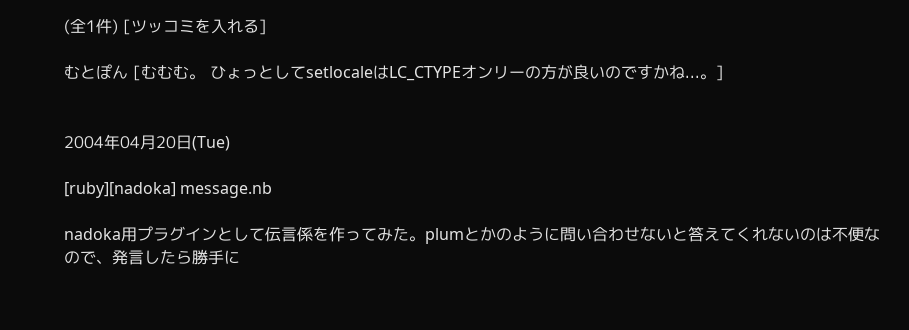(全1件) [ツッコミを入れる]

むとぽん [むむむ。 ひょっとしてsetlocaleはLC_CTYPEオンリーの方が良いのですかね...。]


2004年04月20日(Tue)

[ruby][nadoka] message.nb

nadoka用プラグインとして伝言係を作ってみた。plumとかのように問い合わせないと答えてくれないのは不便なので、発言したら勝手に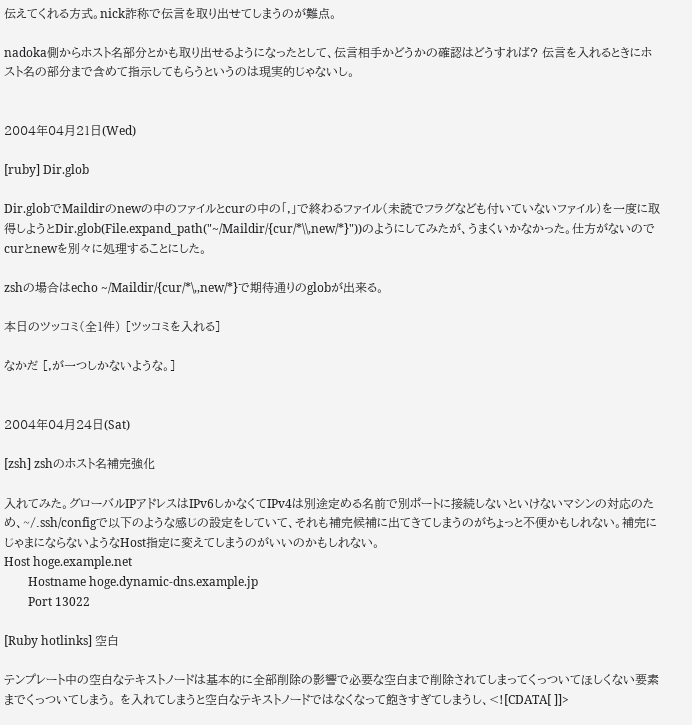伝えてくれる方式。nick詐称で伝言を取り出せてしまうのが難点。

nadoka側からホスト名部分とかも取り出せるようになったとして、伝言相手かどうかの確認はどうすれば? 伝言を入れるときにホスト名の部分まで含めて指示してもらうというのは現実的じゃないし。


2004年04月21日(Wed)

[ruby] Dir.glob

Dir.globでMaildirのnewの中のファイルとcurの中の「,」で終わるファイル(未読でフラグなども付いていないファイル)を一度に取得しようとDir.glob(File.expand_path("~/Maildir/{cur/*\\,new/*}"))のようにしてみたが、うまくいかなかった。仕方がないのでcurとnewを別々に処理することにした。

zshの場合はecho ~/Maildir/{cur/*\,,new/*}で期待通りのglobが出来る。

本日のツッコミ(全1件) [ツッコミを入れる]

なかだ [,が一つしかないような。]


2004年04月24日(Sat)

[zsh] zshのホスト名補完強化

入れてみた。グローバルIPアドレスはIPv6しかなくてIPv4は別途定める名前で別ポートに接続しないといけないマシンの対応のため、~/.ssh/configで以下のような感じの設定をしていて、それも補完候補に出てきてしまうのがちょっと不便かもしれない。補完にじゃまにならないようなHost指定に変えてしまうのがいいのかもしれない。
Host hoge.example.net
        Hostname hoge.dynamic-dns.example.jp
        Port 13022

[Ruby hotlinks] 空白

テンプレート中の空白なテキストノードは基本的に全部削除の影響で必要な空白まで削除されてしまってくっついてほしくない要素までくっついてしまう。 を入れてしまうと空白なテキストノードではなくなって飽きすぎてしまうし、<![CDATA[ ]]>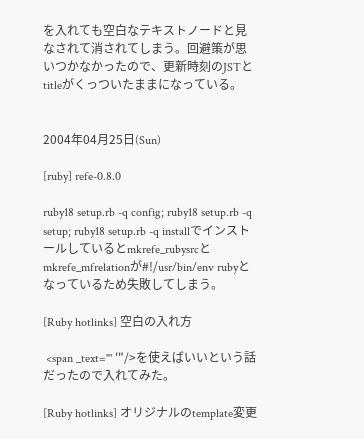を入れても空白なテキストノードと見なされて消されてしまう。回避策が思いつかなかったので、更新時刻のJSTとtitleがくっついたままになっている。


2004年04月25日(Sun)

[ruby] refe-0.8.0

ruby18 setup.rb -q config; ruby18 setup.rb -q setup; ruby18 setup.rb -q installでインストールしているとmkrefe_rubysrcとmkrefe_mfrelationが#!/usr/bin/env rubyとなっているため失敗してしまう。

[Ruby hotlinks] 空白の入れ方

 <span _text="' '"/>を使えばいいという話だったので入れてみた。

[Ruby hotlinks] オリジナルのtemplate変更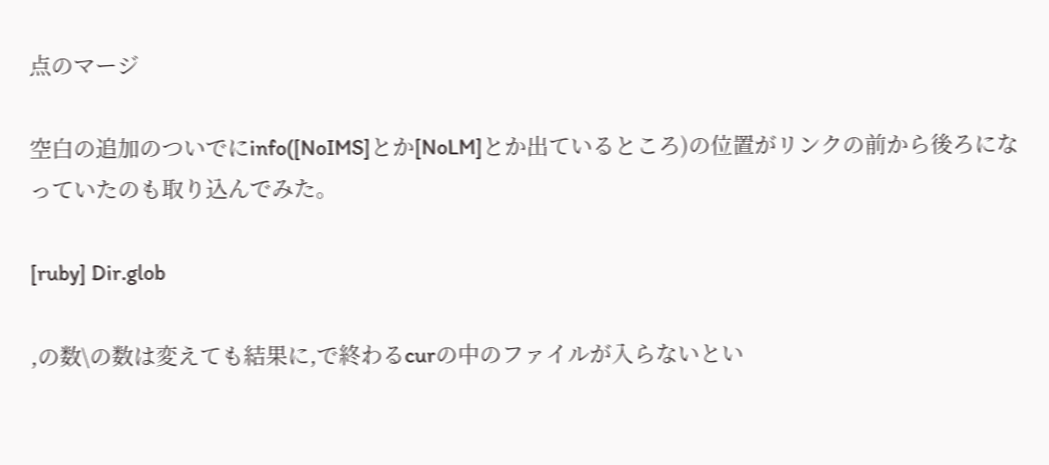点のマージ

空白の追加のついでにinfo([NoIMS]とか[NoLM]とか出ているところ)の位置がリンクの前から後ろになっていたのも取り込んでみた。

[ruby] Dir.glob

,の数\の数は変えても結果に,で終わるcurの中のファイルが入らないとい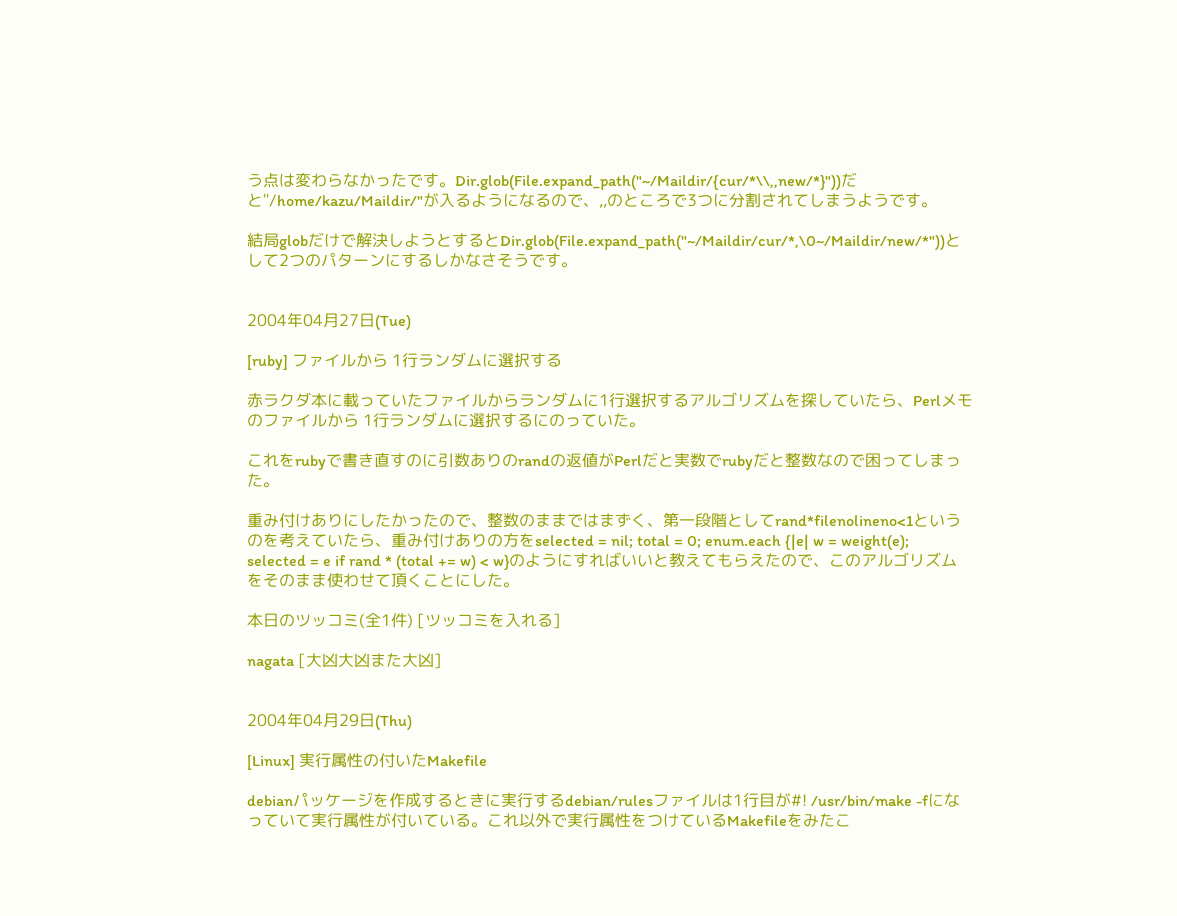う点は変わらなかったです。Dir.glob(File.expand_path("~/Maildir/{cur/*\\,,new/*}"))だと"/home/kazu/Maildir/"が入るようになるので、,,のところで3つに分割されてしまうようです。

結局globだけで解決しようとするとDir.glob(File.expand_path("~/Maildir/cur/*,\0~/Maildir/new/*"))として2つのパターンにするしかなさそうです。


2004年04月27日(Tue)

[ruby] ファイルから 1行ランダムに選択する

赤ラクダ本に載っていたファイルからランダムに1行選択するアルゴリズムを探していたら、Perlメモのファイルから 1行ランダムに選択するにのっていた。

これをrubyで書き直すのに引数ありのrandの返値がPerlだと実数でrubyだと整数なので困ってしまった。

重み付けありにしたかったので、整数のままではまずく、第一段階としてrand*filenolineno<1というのを考えていたら、重み付けありの方をselected = nil; total = 0; enum.each {|e| w = weight(e); selected = e if rand * (total += w) < w}のようにすればいいと教えてもらえたので、このアルゴリズムをそのまま使わせて頂くことにした。

本日のツッコミ(全1件) [ツッコミを入れる]

nagata [大凶大凶また大凶]


2004年04月29日(Thu)

[Linux] 実行属性の付いたMakefile

debianパッケージを作成するときに実行するdebian/rulesファイルは1行目が#! /usr/bin/make -fになっていて実行属性が付いている。これ以外で実行属性をつけているMakefileをみたこ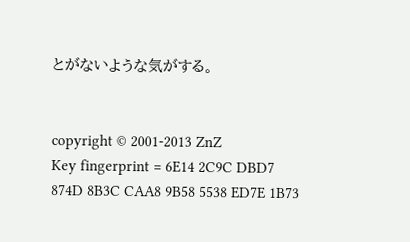とがないような気がする。


copyright © 2001-2013 ZnZ
Key fingerprint = 6E14 2C9C DBD7 874D 8B3C CAA8 9B58 5538 ED7E 1B73